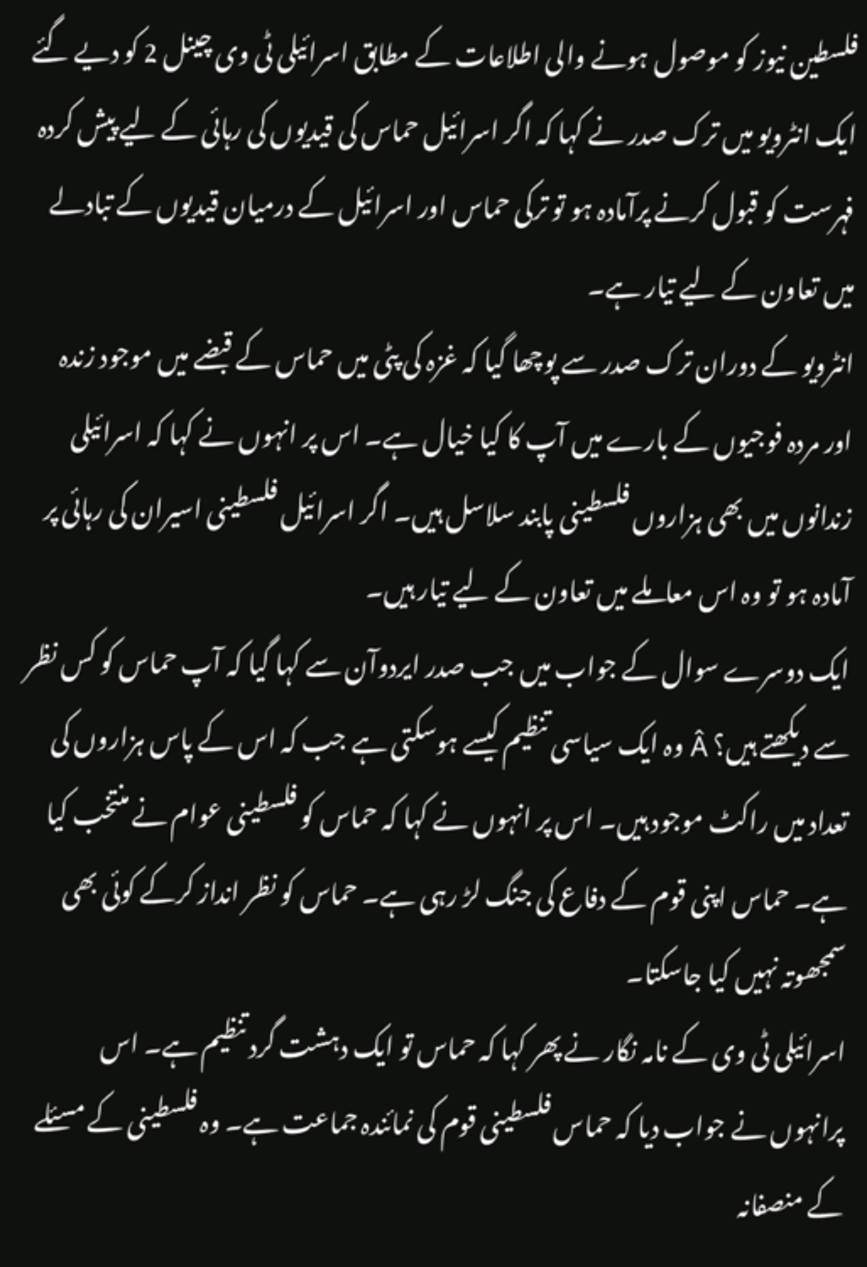فلسطین نیوز کو موصول ہونے والی اطلاعات کے مطابق اسرائیلی ٹی وی چینل 2 کو دیے گئے ایک انٹرویو میں ترک صدر نے کہا کہ اگر اسرائیل حماس کی قیدیوں کی رہائی کے لیے پیش کردہ فہرست کو قبول کرنے پرآمادہ ہو تو ترکی حماس اور اسرائیل کے درمیان قیدیوں کے تبادلے میں تعاون کے لیے تیار ہے۔
انٹرویو کے دوران ترک صدر سے پوچھا گیا کہ غزہ کی پٹی میں حماس کے قبضے میں موجود زندہ اور مردہ فوجیوں کے بارے میں آپ کا کیا خیال ہے۔ اس پر انہوں نے کہا کہ اسرائیلی زندانوں میں بھی ہزاروں فلسطینی پابند سلاسل ہیں۔ اگر اسرائیل فلسطینی اسیران کی رہائی پر آمادہ ہو تو وہ اس معاملے میں تعاون کے لیے تیار ہیں۔
ایک دوسرے سوال کے جواب میں جب صدر ایردوآن سے کہا گیا کہ آپ حماس کو کس نظر سے دیکھتے ہیں؟ Â وہ ایک سیاسی تنظیم کیسے ہوسکتی ہے جب کہ اس کے پاس ہزاروں کی تعداد میں راکٹ موجود ہیں۔ اس پر انہوں نے کہا کہ حماس کو فلسطینی عوام نے منتخب کیا ہے۔ حماس اپنی قوم کے دفاع کی جنگ لڑ رہی ہے۔ حماس کو نظر انداز کرکے کوئی بھی سمجھوتہ نہیں کیا جاسکتا۔
اسرائیلی ٹی وی کے نامہ نگار نے پھر کہا کہ حماس تو ایک دہشت گرد تنظیم ہے۔ اس پرانہوں نے جواب دیا کہ حماس فلسطینی قوم کی نمائندہ جماعت ہے۔ وہ فلسطینی کے مسئلے کے منصفانہ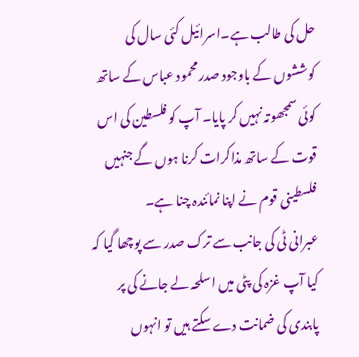حل کی طالب ہے۔اسرائیل کئی سال کی کوششوں کے باوجود صدر محمود عباس کے ساتھ کوئی سمجھوتہ نہیں کر پایا۔ آپ کو فلسطین کی اس قوت کے ساتھ مذاکرات کرنا ہوں گے جنہیں فلسطینی قوم نے اپنا نمائندہ چنا ہے۔
عبرانی ٹی کی جانب سے ترک صدر سے پوچھا گیا کہ کیا آپ غزہ کی پٹی میں اسلحہ لے جانے کی پر پابندی کی ضمانت دے سکتے ہیں تو انہوں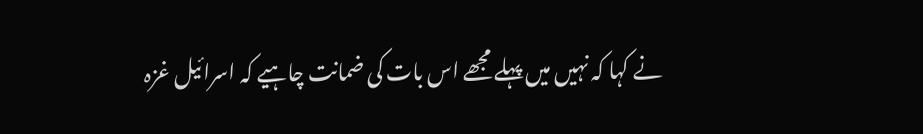نے کہا کہ نہیں میں پہلے مجھے اس بات کی ضمانت چاہیے کہ اسرائیل غزہ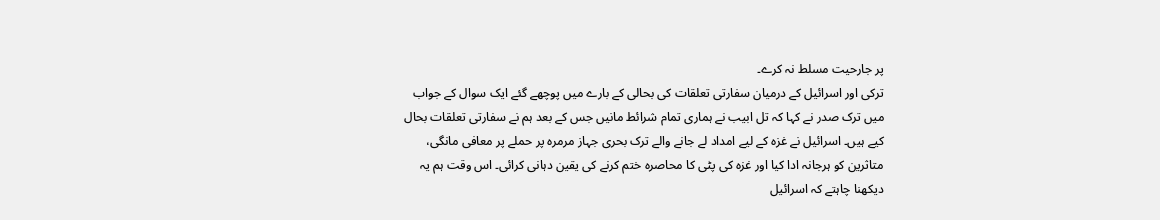پر جارحیت مسلط نہ کرے۔
ترکی اور اسرائیل کے درمیان سفارتی تعلقات کی بحالی کے بارے میں پوچھے گئے ایک سوال کے جواب میں ترک صدر نے کہا کہ تل ابیب نے ہماری تمام شرائط مانیں جس کے بعد ہم نے سفارتی تعلقات بحال کیے ہیں۔ اسرائیل نے غزہ کے لیے امداد لے جانے والے ترک بحری جہاز مرمرہ پر حملے پر معافی مانگی، متاثرین کو ہرجانہ ادا کیا اور غزہ کی پٹی کا محاصرہ ختم کرنے کی یقین دہانی کرائی۔ اس وقت ہم یہ دیکھنا چاہتے کہ اسرائیل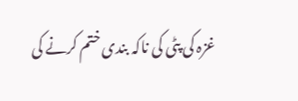غزہ کی پٹی کی ناکہ بندی ختم کرنے کی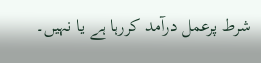شرط پرعمل درآمد کررہا ہے یا نہیں۔